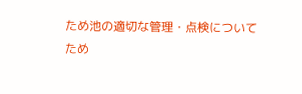ため池の適切な管理・点検について
ため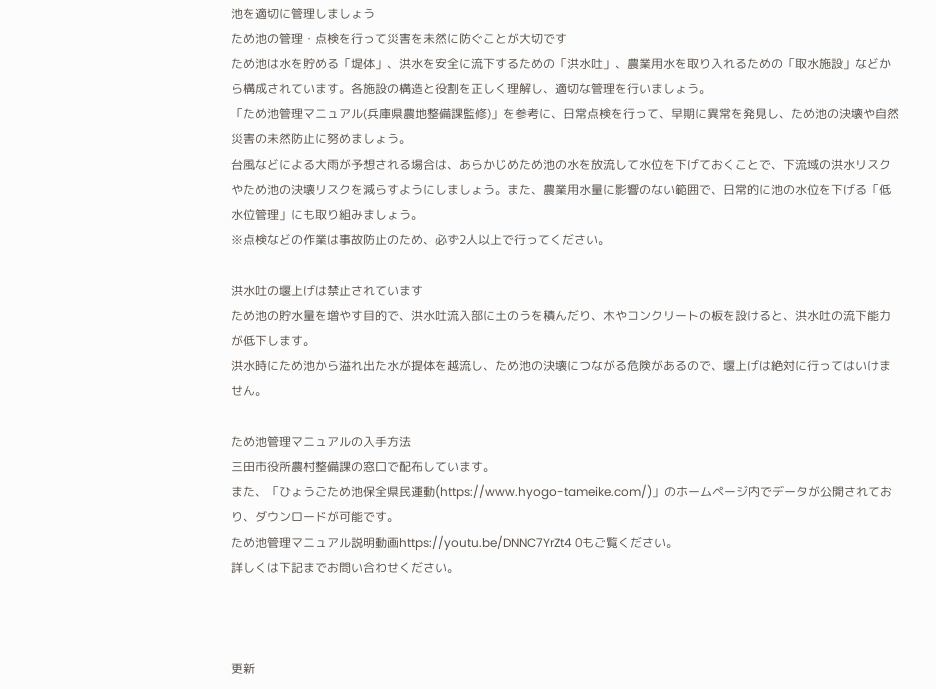池を適切に管理しましょう
ため池の管理・点検を行って災害を未然に防ぐことが大切です
ため池は水を貯める「堤体」、洪水を安全に流下するための「洪水吐」、農業用水を取り入れるための「取水施設」などから構成されています。各施設の構造と役割を正しく理解し、適切な管理を行いましょう。
「ため池管理マニュアル(兵庫県農地整備課監修)」を参考に、日常点検を行って、早期に異常を発見し、ため池の決壊や自然災害の未然防止に努めましょう。
台風などによる大雨が予想される場合は、あらかじめため池の水を放流して水位を下げておくことで、下流域の洪水リスクやため池の決壊リスクを減らすようにしましょう。また、農業用水量に影響のない範囲で、日常的に池の水位を下げる「低水位管理」にも取り組みましょう。
※点検などの作業は事故防止のため、必ず2人以上で行ってください。

洪水吐の堰上げは禁止されています
ため池の貯水量を増やす目的で、洪水吐流入部に土のうを積んだり、木やコンクリートの板を設けると、洪水吐の流下能力が低下します。
洪水時にため池から溢れ出た水が提体を越流し、ため池の決壊につながる危険があるので、堰上げは絶対に行ってはいけません。

ため池管理マニュアルの入手方法
三田市役所農村整備課の窓口で配布しています。
また、「ひょうごため池保全県民運動(https://www.hyogo-tameike.com/)」のホームページ内でデータが公開されており、ダウンロードが可能です。
ため池管理マニュアル説明動画https://youtu.be/DNNC7YrZt4 0もご覧ください。
詳しくは下記までお問い合わせください。



更新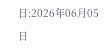日:2026年06月05日